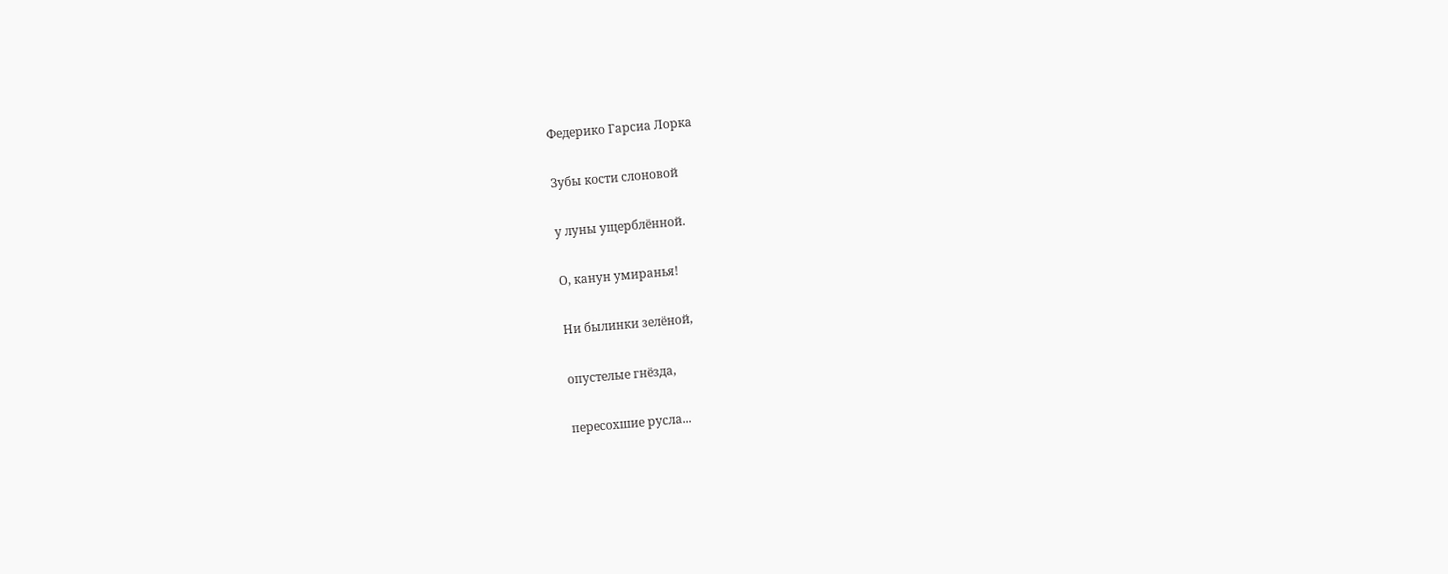Федерико Гарсиа Лорка

Зубы кости слоновой

у луны ущерблённой.

О, канун умиранья!

Ни былинки зелёной,

опустелые гнёзда,

пересохшие русла...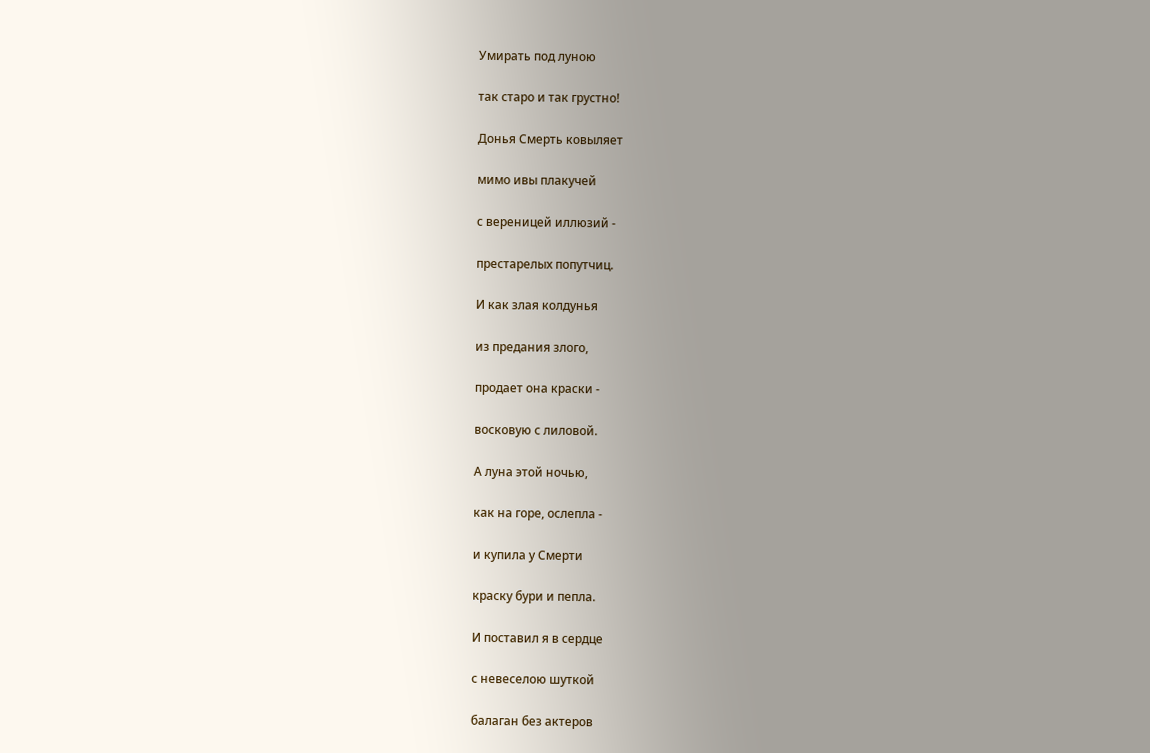Умирать под луною

так старо и так грустно!

Донья Смерть ковыляет

мимо ивы плакучей

с вереницей иллюзий -

престарелых попутчиц.

И как злая колдунья

из предания злого,

продает она краски -

восковую с лиловой.

А луна этой ночью,

как на горе, ослепла -

и купила у Смерти

краску бури и пепла.

И поставил я в сердце

с невеселою шуткой

балаган без актеров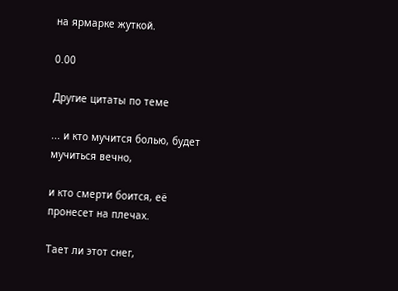на ярмарке жуткой.

0.00

Другие цитаты по теме

... и кто мучится болью, будет мучиться вечно,

и кто смерти боится, её пронесет на плечах.

Тает ли этот снег,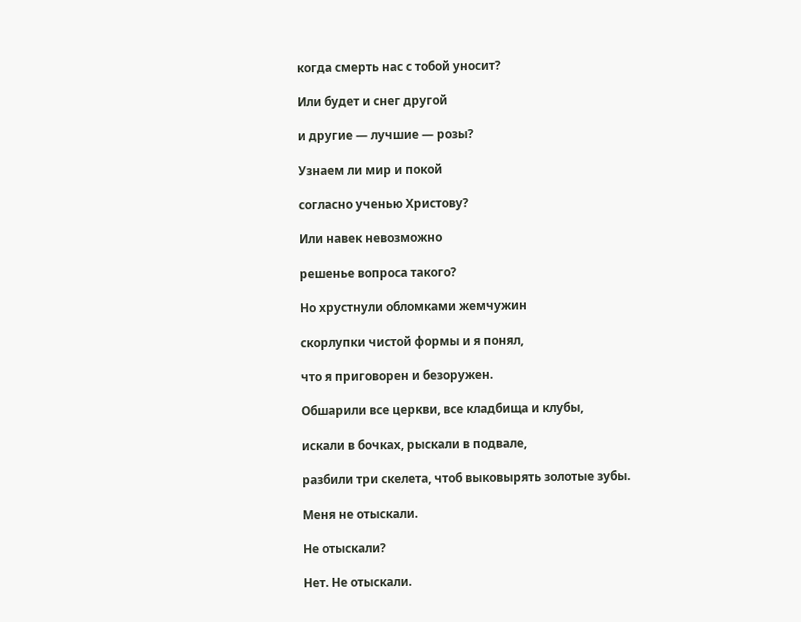когда смерть нас с тобой уносит?

Или будет и снег другой

и другие — лучшие — розы?

Узнаем ли мир и покой

согласно ученью Христову?

Или навек невозможно

решенье вопроса такого?

Но хрустнули обломками жемчужин

скорлупки чистой формы и я понял,

что я приговорен и безоружен.

Обшарили все церкви, все кладбища и клубы,

искали в бочках, рыскали в подвале,

разбили три скелета, чтоб выковырять золотые зубы.

Меня не отыскали.

Не отыскали?

Нет. Не отыскали.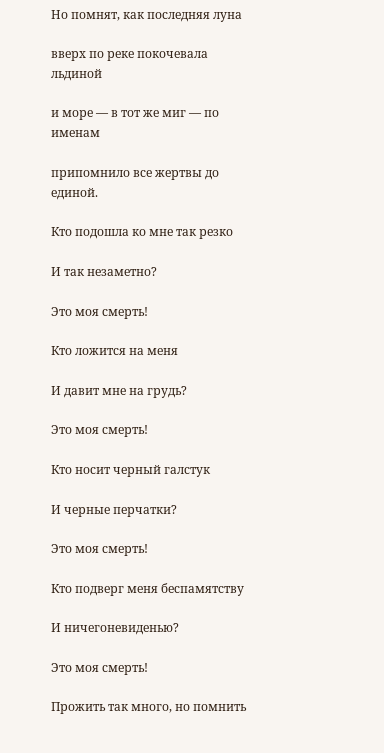Но помнят, как последняя луна

вверх по реке покочевала льдиной

и море — в тот же миг — по именам

припомнило все жертвы до единой.

Кто подошла ко мне так резко

И так незаметно?

Это моя смерть!

Кто ложится на меня

И давит мне на грудь?

Это моя смерть!

Кто носит черный галстук

И черные перчатки?

Это моя смерть!

Кто подверг меня беспамятству

И ничегоневиденью?

Это моя смерть!

Прожить так много, но помнить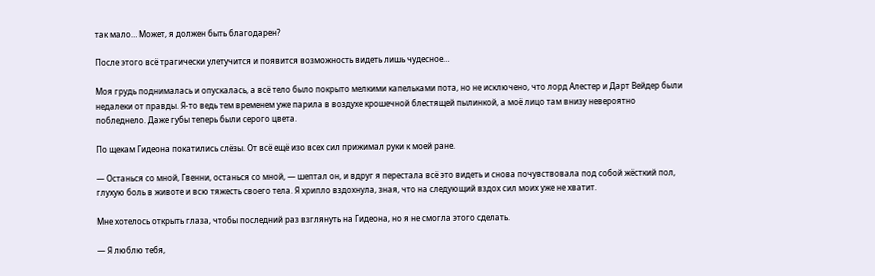так мало… Может, я должен быть благодарен?

После этого всё трагически улетучится и появится возможность видеть лишь чудесное…

Моя грудь поднималась и опускалась, а всё тело было покрыто мелкими капельками пота, но не исключено, что лорд Алестер и Дарт Вейдер были недалеки от правды. Я-то ведь тем временем уже парила в воздухе крошечной блестящей пылинкой, а моё лицо там внизу невероятно побледнело. Даже губы теперь были серого цвета.

По щекам Гидеона покатились слёзы. От всё ещё изо всех сил прижимал руки к моей ране.

— Останься со мной, Гвенни, останься со мной, — шептал он, и вдруг я перестала всё это видеть и снова почувствовала под собой жёсткий пол, глухую боль в животе и всю тяжесть своего тела. Я хрипло вздохнула, зная, что на следующий вздох сил моих уже не хватит.

Мне хотелось открыть глаза, чтобы последний раз взглянуть на Гидеона, но я не смогла этого сделать.

— Я люблю тебя,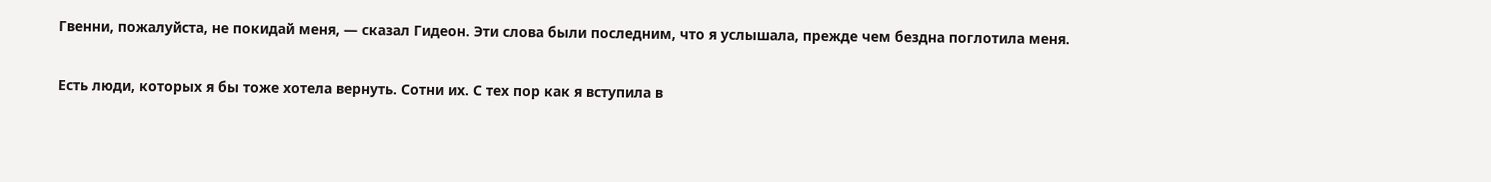Гвенни, пожалуйста, не покидай меня, — сказал Гидеон. Эти слова были последним, что я услышала, прежде чем бездна поглотила меня.

Есть люди, которых я бы тоже хотела вернуть. Сотни их. С тех пор как я вступила в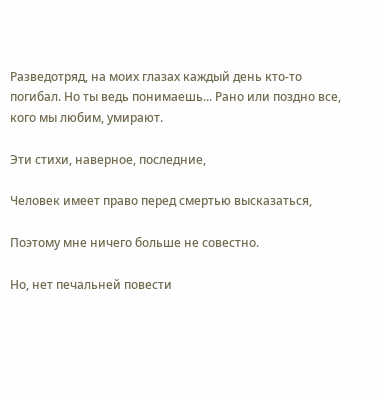Разведотряд, на моих глазах каждый день кто-то погибал. Но ты ведь понимаешь... Рано или поздно все, кого мы любим, умирают.

Эти стихи, наверное, последние,

Человек имеет право перед смертью высказаться,

Поэтому мне ничего больше не совестно.

Но, нет печальней повести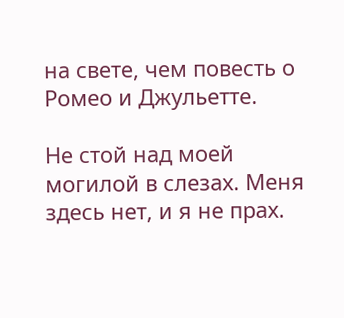на свете, чем повесть о Ромео и Джульетте.

Не стой над моей могилой в слезах. Меня здесь нет, и я не прах.